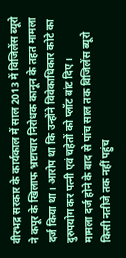वीरभद्र सरकार के कार्यकाल में साल 2013 में विजिलेंस ब्यूरो ने कपूर के खिलाफ भ्रष्टाचार निरोधक कानून के तहत मामला दर्ज किया था। आरोप था कि उन्होंने विवेकाधिकार कोटे का दुरुपयोग कर पत्नी एवं चहेतों को प्लॉट बांट दिए।
मामला दर्ज होने के बाद से पांच साल तक विजिलेंस ब्यूरो किसी नतीजे तक नहीं पहुंच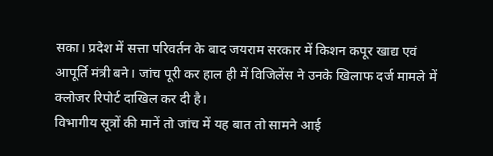सका। प्रदेश में सत्ता परिवर्तन के बाद जयराम सरकार में किशन कपूर खाद्य एवं आपूर्ति मंत्री बने। जांच पूरी कर हाल ही में विजिलेंस ने उनके खिलाफ दर्ज मामले में क्लोजर रिपोर्ट दाखिल कर दी है।
विभागीय सूत्रों की मानें तो जांच में यह बात तो सामने आई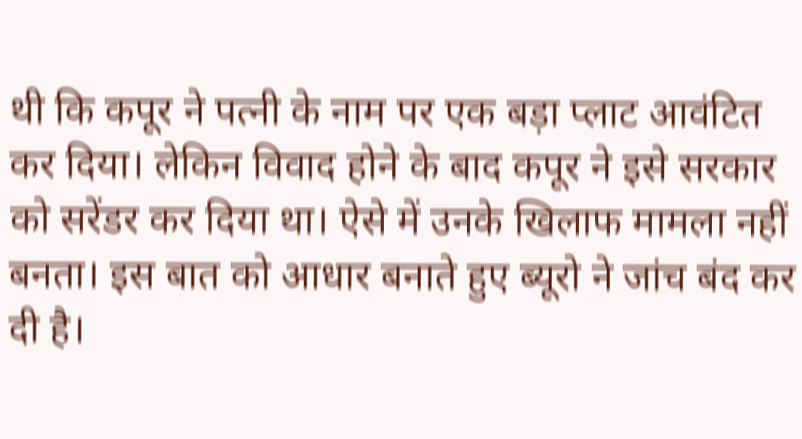थी कि कपूर ने पत्नी के नाम पर एक बड़ा प्लाट आवंटित कर दिया। लेकिन विवाद होने के बाद कपूर ने इसे सरकार को सरेंडर कर दिया था। ऐसे में उनके खिलाफ मामला नहीं बनता। इस बात को आधार बनाते हुए ब्यूरो ने जांच बंद कर दी है।